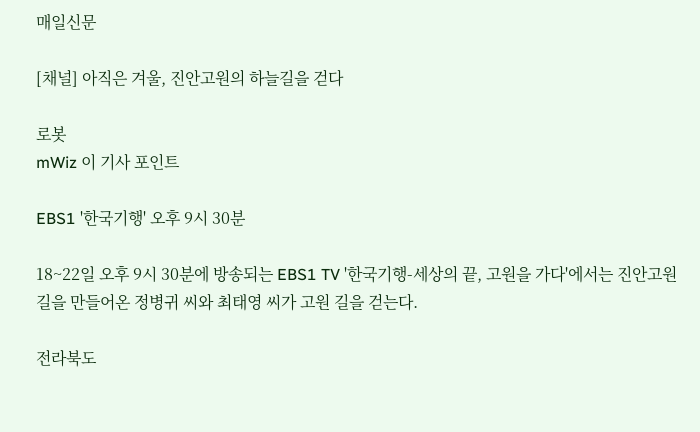매일신문

[채널] 아직은 겨울, 진안고원의 하늘길을 걷다

로봇
mWiz 이 기사 포인트

EBS1 '한국기행' 오후 9시 30분

18~22일 오후 9시 30분에 방송되는 EBS1 TV '한국기행-세상의 끝, 고원을 가다'에서는 진안고원 길을 만들어온 정병귀 씨와 최태영 씨가 고원 길을 걷는다.

전라북도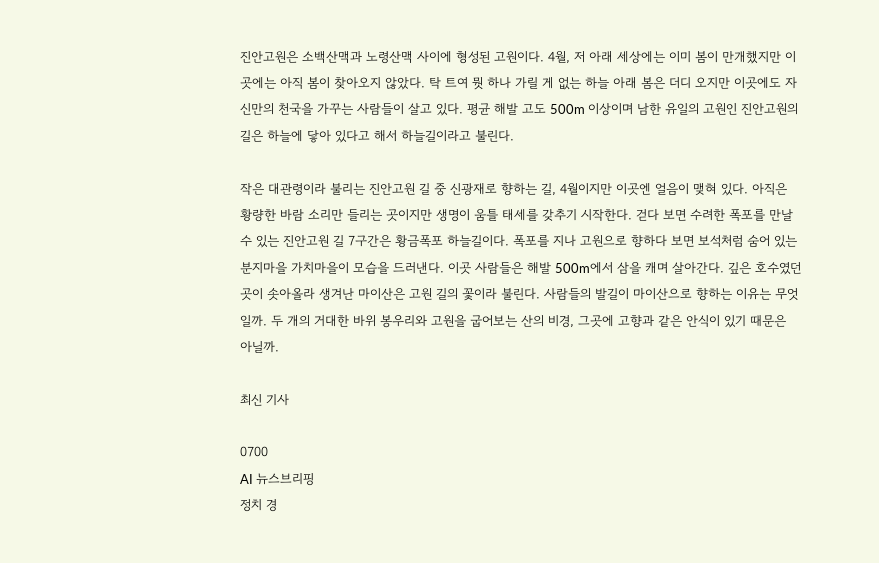진안고원은 소백산맥과 노령산맥 사이에 형성된 고원이다. 4월, 저 아래 세상에는 이미 봄이 만개했지만 이곳에는 아직 봄이 찾아오지 않았다. 탁 트여 뭣 하나 가릴 게 없는 하늘 아래 봄은 더디 오지만 이곳에도 자신만의 천국을 가꾸는 사람들이 살고 있다. 평균 해발 고도 500m 이상이며 남한 유일의 고원인 진안고원의 길은 하늘에 닿아 있다고 해서 하늘길이라고 불린다.

작은 대관령이라 불리는 진안고원 길 중 신광재로 향하는 길, 4월이지만 이곳엔 얼음이 맺혀 있다. 아직은 황량한 바람 소리만 들리는 곳이지만 생명이 움틀 태세를 갖추기 시작한다. 걷다 보면 수려한 폭포를 만날 수 있는 진안고원 길 7구간은 황금폭포 하늘길이다. 폭포를 지나 고원으로 향하다 보면 보석처럼 숨어 있는 분지마을 가치마을이 모습을 드러낸다. 이곳 사람들은 해발 500m에서 삼을 캐며 살아간다. 깊은 호수였던 곳이 솟아올라 생겨난 마이산은 고원 길의 꽃이라 불린다. 사람들의 발길이 마이산으로 향하는 이유는 무엇일까. 두 개의 거대한 바위 봉우리와 고원을 굽어보는 산의 비경, 그곳에 고향과 같은 안식이 있기 때문은 아닐까.

최신 기사

0700
AI 뉴스브리핑
정치 경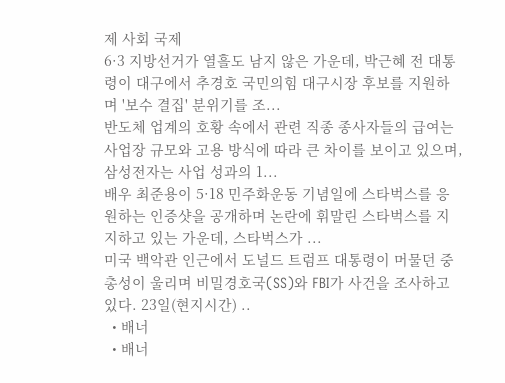제 사회 국제
6·3 지방선거가 열흘도 남지 않은 가운데, 박근혜 전 대통령이 대구에서 추경호 국민의힘 대구시장 후보를 지원하며 '보수 결집' 분위기를 조...
반도체 업계의 호황 속에서 관련 직종 종사자들의 급여는 사업장 규모와 고용 방식에 따라 큰 차이를 보이고 있으며, 삼성전자는 사업 성과의 1...
배우 최준용이 5·18 민주화운동 기념일에 스타벅스를 응원하는 인증샷을 공개하며 논란에 휘말린 스타벅스를 지지하고 있는 가운데, 스타벅스가 ...
미국 백악관 인근에서 도널드 트럼프 대통령이 머물던 중 총성이 울리며 비밀경호국(SS)와 FBI가 사건을 조사하고 있다. 23일(현지시간) ..
  • 배너
  • 배너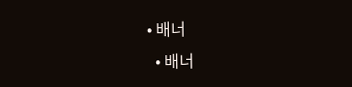• 배너
  • 배너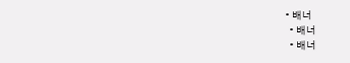• 배너
  • 배너
  • 배너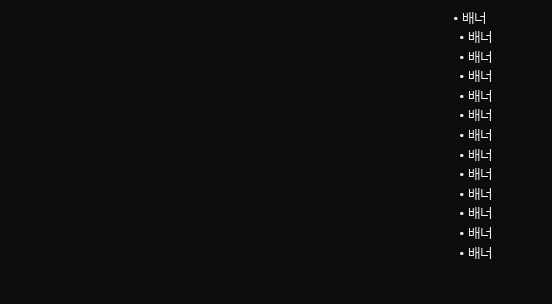• 배너
  • 배너
  • 배너
  • 배너
  • 배너
  • 배너
  • 배너
  • 배너
  • 배너
  • 배너
  • 배너
  • 배너
  • 배너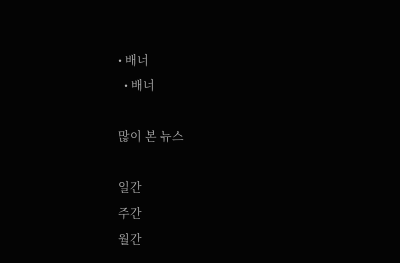• 배너
  • 배너

많이 본 뉴스

일간
주간
월간